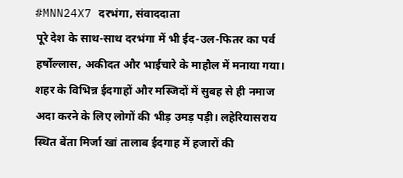#MNN24X7 दरभंगा, संवाददाता
पूरे देश के साथ-साथ दरभंगा में भी ईद-उल-फितर का पर्व हर्षोल्लास, अकीदत और भाईचारे के माहौल में मनाया गया। शहर के विभिन्न ईदगाहों और मस्जिदों में सुबह से ही नमाज अदा करने के लिए लोगों की भीड़ उमड़ पड़ी। लहेरियासराय स्थित बेंता मिर्जा खां तालाब ईदगाह में हजारों की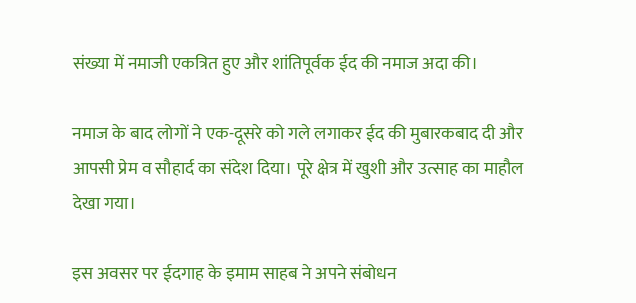संख्या में नमाजी एकत्रित हुए और शांतिपूर्वक ईद की नमाज अदा की।

नमाज के बाद लोगों ने एक-दूसरे को गले लगाकर ईद की मुबारकबाद दी और आपसी प्रेम व सौहार्द का संदेश दिया। पूरे क्षेत्र में खुशी और उत्साह का माहौल देखा गया।

इस अवसर पर ईदगाह के इमाम साहब ने अपने संबोधन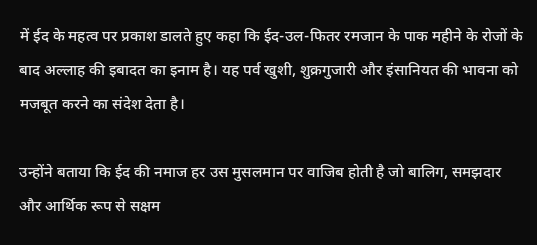में ईद के महत्व पर प्रकाश डालते हुए कहा कि ईद-उल-फितर रमजान के पाक महीने के रोजों के बाद अल्लाह की इबादत का इनाम है। यह पर्व खुशी, शुक्रगुजारी और इंसानियत की भावना को मजबूत करने का संदेश देता है।

उन्होंने बताया कि ईद की नमाज हर उस मुसलमान पर वाजिब होती है जो बालिग, समझदार और आर्थिक रूप से सक्षम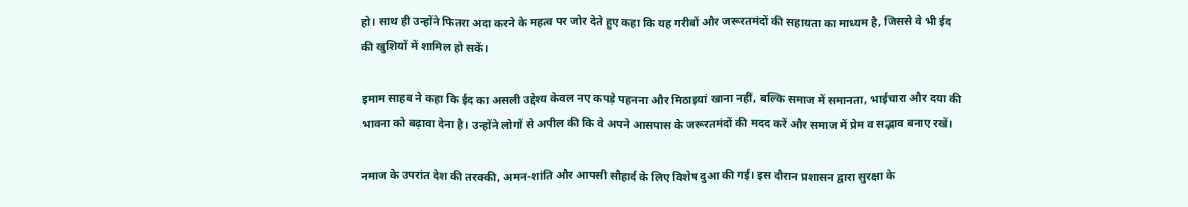हो। साथ ही उन्होंने फितरा अदा करने के महत्व पर जोर देते हुए कहा कि यह गरीबों और जरूरतमंदों की सहायता का माध्यम है, जिससे वे भी ईद की खुशियों में शामिल हो सकें।

इमाम साहब ने कहा कि ईद का असली उद्देश्य केवल नए कपड़े पहनना और मिठाइयां खाना नहीं, बल्कि समाज में समानता, भाईचारा और दया की भावना को बढ़ावा देना है। उन्होंने लोगों से अपील की कि वे अपने आसपास के जरूरतमंदों की मदद करें और समाज में प्रेम व सद्भाव बनाए रखें।

नमाज के उपरांत देश की तरक्की, अमन-शांति और आपसी सौहार्द के लिए विशेष दुआ की गई। इस दौरान प्रशासन द्वारा सुरक्षा के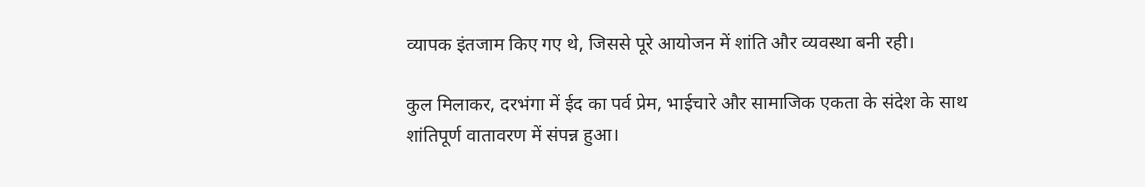व्यापक इंतजाम किए गए थे, जिससे पूरे आयोजन में शांति और व्यवस्था बनी रही।

कुल मिलाकर, दरभंगा में ईद का पर्व प्रेम, भाईचारे और सामाजिक एकता के संदेश के साथ शांतिपूर्ण वातावरण में संपन्न हुआ।